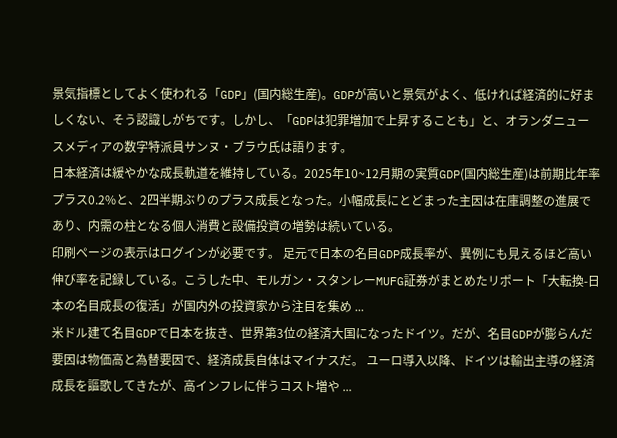景気指標としてよく使われる「GDP」(国内総生産)。GDPが高いと景気がよく、低ければ経済的に好ましくない、そう認識しがちです。しかし、「GDPは犯罪増加で上昇することも」と、オランダニュースメディアの数字特派員サンヌ・ブラウ氏は語ります。
日本経済は緩やかな成長軌道を維持している。2025年10~12月期の実質GDP(国内総生産)は前期比年率プラス0.2%と、2四半期ぶりのプラス成長となった。小幅成長にとどまった主因は在庫調整の進展であり、内需の柱となる個人消費と設備投資の増勢は続いている。
印刷ページの表示はログインが必要です。 足元で日本の名目GDP成長率が、異例にも見えるほど高い伸び率を記録している。こうした中、モルガン・スタンレーMUFG証券がまとめたリポート「大転換-日本の名目成長の復活」が国内外の投資家から注目を集め ...
米ドル建て名目GDPで日本を抜き、世界第3位の経済大国になったドイツ。だが、名目GDPが膨らんだ要因は物価高と為替要因で、経済成長自体はマイナスだ。 ユーロ導入以降、ドイツは輸出主導の経済成長を謳歌してきたが、高インフレに伴うコスト増や ...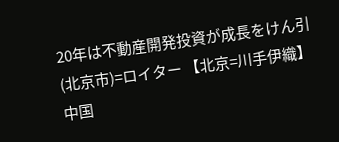20年は不動産開発投資が成長をけん引(北京市)=ロイター 【北京=川手伊織】中国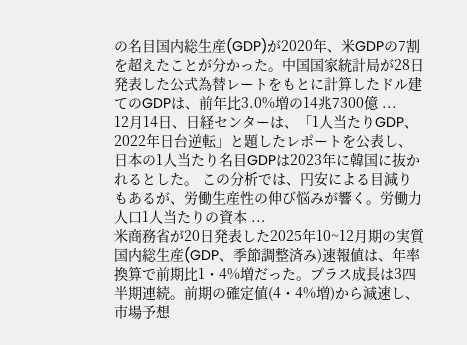の名目国内総生産(GDP)が2020年、米GDPの7割を超えたことが分かった。中国国家統計局が28日発表した公式為替レートをもとに計算したドル建てのGDPは、前年比3.0%増の14兆7300億 ...
12月14日、日経センターは、「1人当たりGDP、2022年日台逆転」と題したレポートを公表し、日本の1人当たり名目GDPは2023年に韓国に抜かれるとした。 この分析では、円安による目減りもあるが、労働生産性の伸び悩みが響く。労働力人口1人当たりの資本 ...
米商務省が20日発表した2025年10~12月期の実質国内総生産(GDP、季節調整済み)速報値は、年率換算で前期比1・4%増だった。プラス成長は3四半期連続。前期の確定値(4・4%増)から減速し、市場予想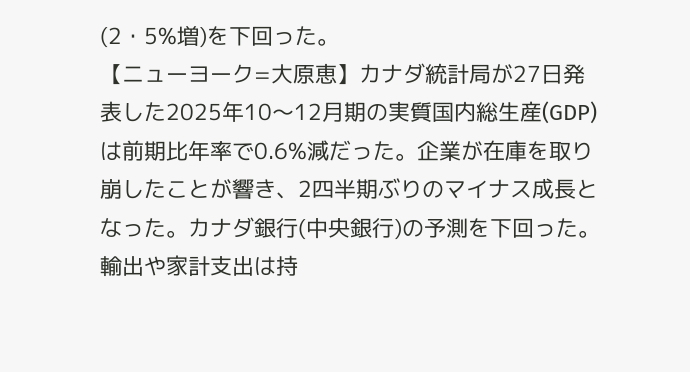(2・5%増)を下回った。
【ニューヨーク=大原恵】カナダ統計局が27日発表した2025年10〜12月期の実質国内総生産(GDP)は前期比年率で0.6%減だった。企業が在庫を取り崩したことが響き、2四半期ぶりのマイナス成長となった。カナダ銀行(中央銀行)の予測を下回った。輸出や家計支出は持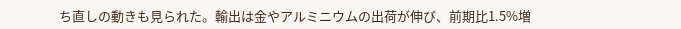ち直しの動きも見られた。輸出は金やアルミニウムの出荷が伸び、前期比1.5%増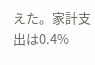えた。家計支出は0.4%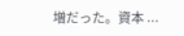増だった。資本 ...